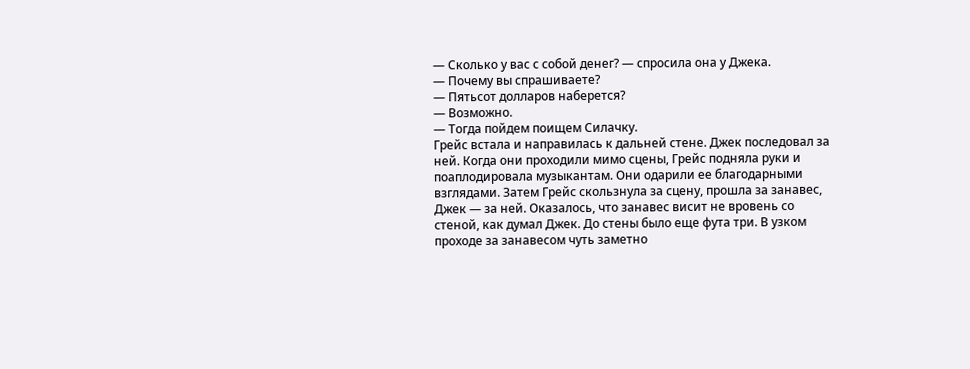— Сколько у вас с собой денег? — спросила она у Джека.
— Почему вы спрашиваете?
— Пятьсот долларов наберется?
— Возможно.
— Тогда пойдем поищем Силачку.
Грейс встала и направилась к дальней стене. Джек последовал за ней. Когда они проходили мимо сцены, Грейс подняла руки и поаплодировала музыкантам. Они одарили ее благодарными взглядами. Затем Грейс скользнула за сцену, прошла за занавес, Джек — за ней. Оказалось, что занавес висит не вровень со стеной, как думал Джек. До стены было еще фута три. В узком проходе за занавесом чуть заметно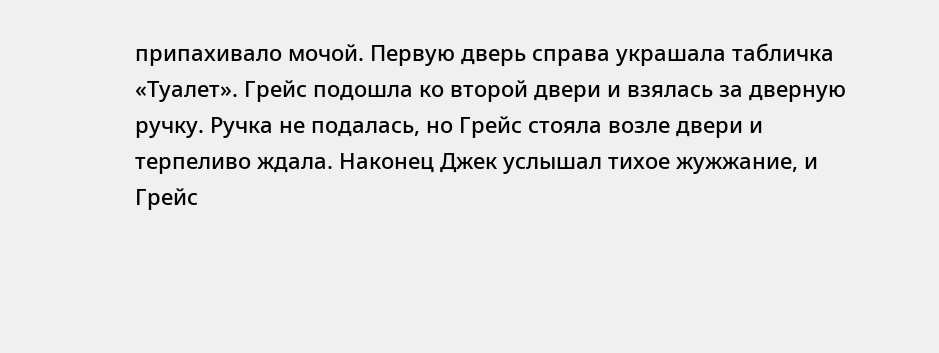припахивало мочой. Первую дверь справа украшала табличка «Туалет». Грейс подошла ко второй двери и взялась за дверную ручку. Ручка не подалась, но Грейс стояла возле двери и терпеливо ждала. Наконец Джек услышал тихое жужжание, и Грейс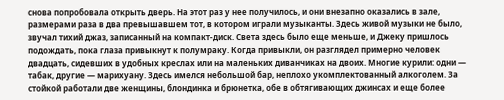снова попробовала открыть дверь. На этот раз у нее получилось, и они внезапно оказались в зале, размерами раза в два превышавшем тот, в котором играли музыканты. Здесь живой музыки не было, звучал тихий джаз, записанный на компакт-диск. Света здесь было еще меньше, и Джеку пришлось подождать, пока глаза привыкнут к полумраку. Когда привыкли, он разглядел примерно человек двадцать, сидевших в удобных креслах или на маленьких диванчиках на двоих. Многие курили: одни — табак, другие — марихуану. Здесь имелся небольшой бар, неплохо укомплектованный алкоголем. За стойкой работали две женщины, блондинка и брюнетка, обе в обтягивающих джинсах и еще более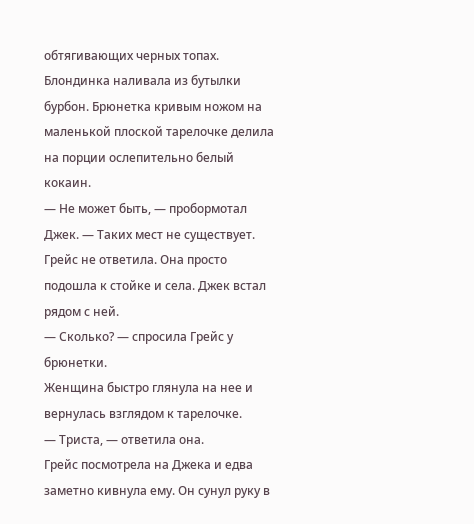обтягивающих черных топах. Блондинка наливала из бутылки бурбон. Брюнетка кривым ножом на маленькой плоской тарелочке делила на порции ослепительно белый кокаин.
— Не может быть, — пробормотал Джек. — Таких мест не существует.
Грейс не ответила. Она просто подошла к стойке и села. Джек встал рядом с ней.
— Сколько? — спросила Грейс у брюнетки.
Женщина быстро глянула на нее и вернулась взглядом к тарелочке.
— Триста, — ответила она.
Грейс посмотрела на Джека и едва заметно кивнула ему. Он сунул руку в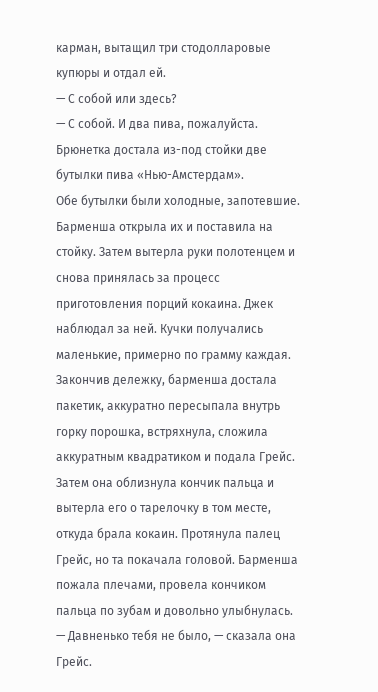карман, вытащил три стодолларовые купюры и отдал ей.
— С собой или здесь?
— С собой. И два пива, пожалуйста.
Брюнетка достала из-под стойки две бутылки пива «Нью-Амстердам».
Обе бутылки были холодные, запотевшие. Барменша открыла их и поставила на стойку. Затем вытерла руки полотенцем и снова принялась за процесс приготовления порций кокаина. Джек наблюдал за ней. Кучки получались маленькие, примерно по грамму каждая. Закончив дележку, барменша достала пакетик, аккуратно пересыпала внутрь горку порошка, встряхнула, сложила аккуратным квадратиком и подала Грейс. Затем она облизнула кончик пальца и вытерла его о тарелочку в том месте, откуда брала кокаин. Протянула палец Грейс, но та покачала головой. Барменша пожала плечами, провела кончиком пальца по зубам и довольно улыбнулась.
— Давненько тебя не было, — сказала она Грейс.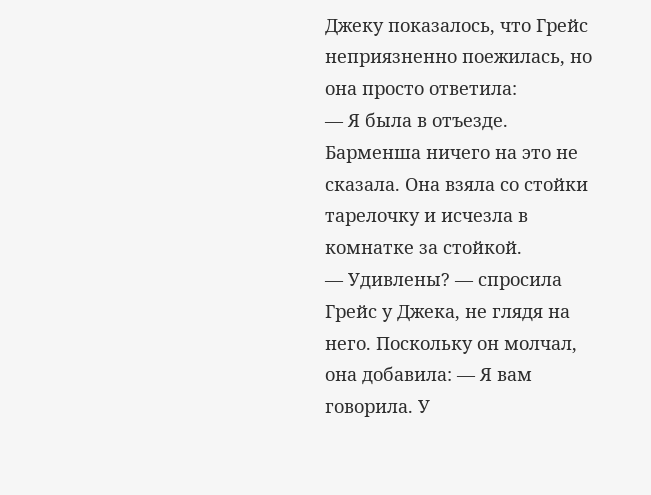Джеку показалось, что Грейс неприязненно поежилась, но она просто ответила:
— Я была в отъезде.
Барменша ничего на это не сказала. Она взяла со стойки тарелочку и исчезла в комнатке за стойкой.
— Удивлены? — спросила Грейс у Джека, не глядя на него. Поскольку он молчал, она добавила: — Я вам говорила. У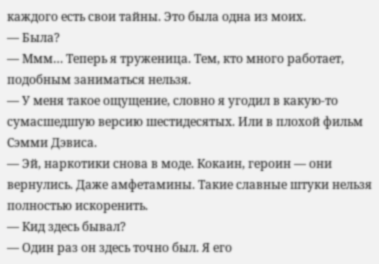каждого есть свои тайны. Это была одна из моих.
— Была?
— Ммм… Теперь я труженица. Тем, кто много работает, подобным заниматься нельзя.
— У меня такое ощущение, словно я угодил в какую-то сумасшедшую версию шестидесятых. Или в плохой фильм Сэмми Дэвиса.
— Эй, наркотики снова в моде. Кокаин, героин — они вернулись. Даже амфетамины. Такие славные штуки нельзя полностью искоренить.
— Кид здесь бывал?
— Один раз он здесь точно был. Я его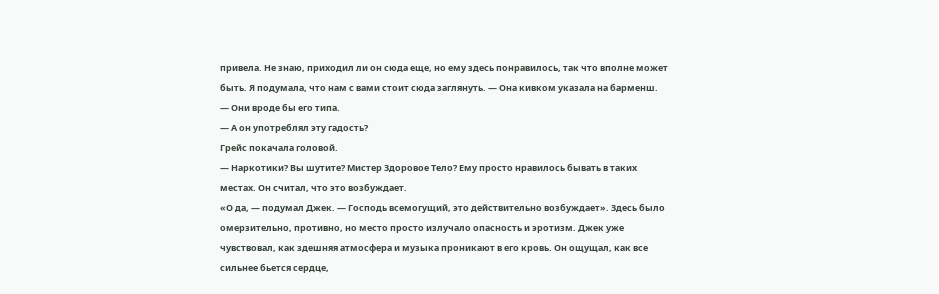привела. Не знаю, приходил ли он сюда еще, но ему здесь понравилось, так что вполне может быть. Я подумала, что нам с вами стоит сюда заглянуть. — Она кивком указала на барменш. — Они вроде бы его типа.
— А он употреблял эту гадость?
Грейс покачала головой.
— Наркотики? Вы шутите? Мистер Здоровое Тело? Ему просто нравилось бывать в таких местах. Он считал, что это возбуждает.
«О да, — подумал Джек. — Господь всемогущий, это действительно возбуждает». Здесь было омерзительно, противно, но место просто излучало опасность и эротизм. Джек уже чувствовал, как здешняя атмосфера и музыка проникают в его кровь. Он ощущал, как все сильнее бьется сердце,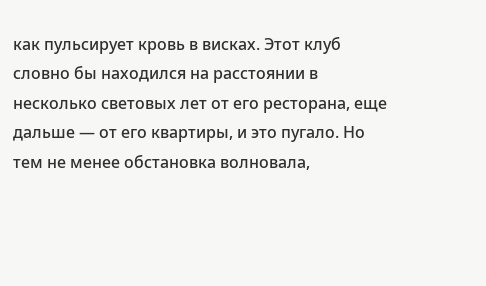как пульсирует кровь в висках. Этот клуб словно бы находился на расстоянии в несколько световых лет от его ресторана, еще дальше — от его квартиры, и это пугало. Но тем не менее обстановка волновала,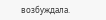возбуждала.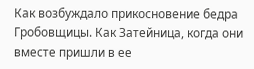Как возбуждало прикосновение бедра Гробовщицы. Как Затейница, когда они вместе пришли в ее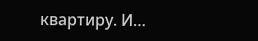квартиру. И…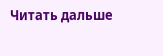Читать дальше